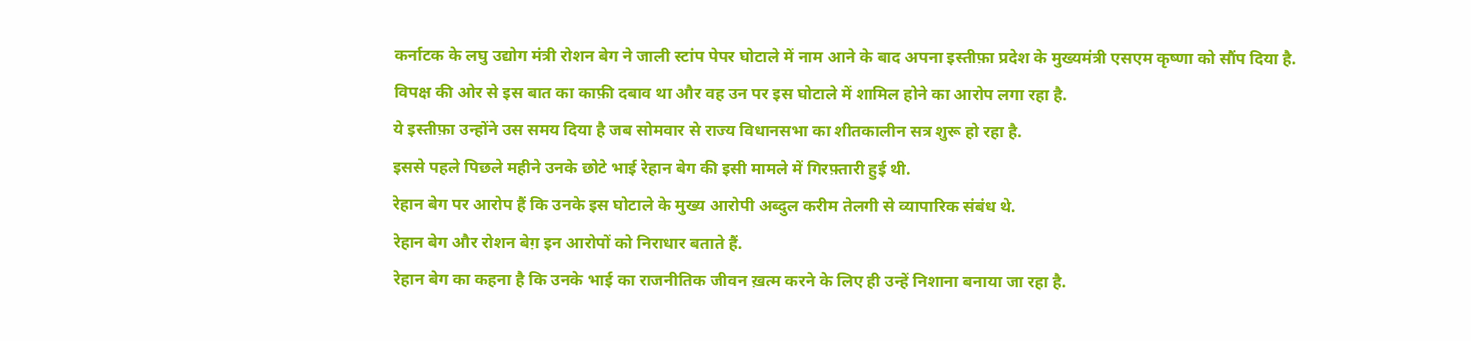कर्नाटक के लघु उद्योग मंत्री रोशन बेग ने जाली स्टांप पेपर घोटाले में नाम आने के बाद अपना इस्तीफ़ा प्रदेश के मुख्यमंत्री एसएम कृष्णा को सौंप दिया है.
विपक्ष की ओर से इस बात का काफ़ी दबाव था और वह उन पर इस घोटाले में शामिल होने का आरोप लगा रहा है.
ये इस्तीफ़ा उन्होंने उस समय दिया है जब सोमवार से राज्य विधानसभा का शीतकालीन सत्र शुरू हो रहा है.
इससे पहले पिछले महीने उनके छोटे भाई रेहान बेग की इसी मामले में गिरफ़्तारी हुई थी.
रेहान बेग पर आरोप हैं कि उनके इस घोटाले के मुख्य आरोपी अब्दुल करीम तेलगी से व्यापारिक संबंध थे.
रेहान बेग और रोशन बेग़ इन आरोपों को निराधार बताते हैं.
रेहान बेग का कहना है कि उनके भाई का राजनीतिक जीवन ख़त्म करने के लिए ही उन्हें निशाना बनाया जा रहा है.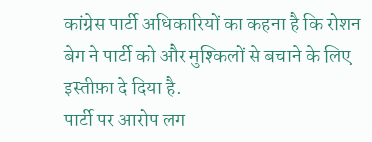कांग्रेस पार्टी अधिकारियों का कहना है कि रोशन बेग ने पार्टी को और मुश्किलों से बचाने के लिए इस्तीफ़ा दे दिया है.
पार्टी पर आरोप लग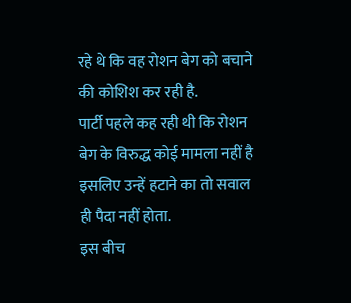रहे थे कि वह रोशन बेग को बचाने की कोशिश कर रही है.
पार्टी पहले कह रही थी कि रोशन बेग के विरुद्ध कोई मामला नहीं है इसलिए उन्हें हटाने का तो सवाल ही पैदा नहीं होता.
इस बीच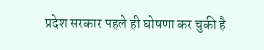प्रदेश सरकार पहले ही घोषणा कर चुकी है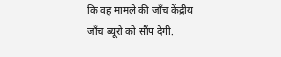कि वह मामले की जाँच केंद्रीय जाँच ब्यूरो को सौंप देगी.